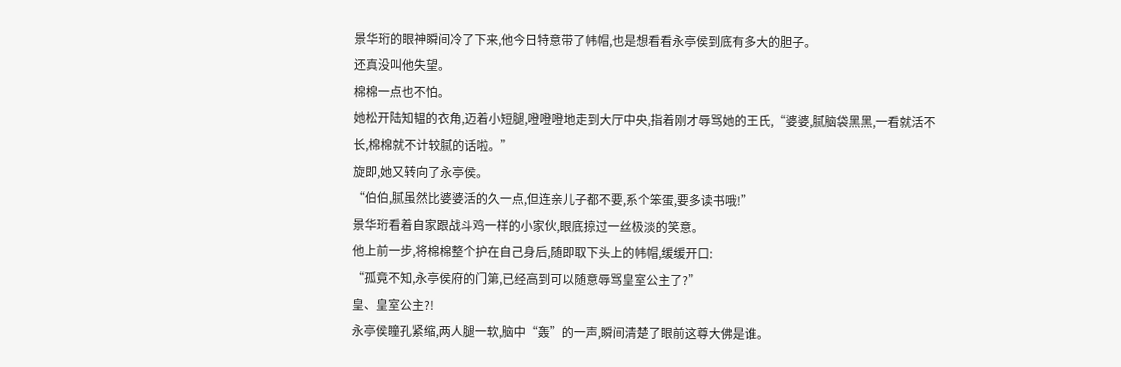景华珩的眼神瞬间冷了下来,他今日特意带了帏帽,也是想看看永亭侯到底有多大的胆子。
还真没叫他失望。
棉棉一点也不怕。
她松开陆知韫的衣角,迈着小短腿,噔噔噔地走到大厅中央,指着刚才辱骂她的王氏,“婆婆,腻脑袋黑黑,一看就活不长,棉棉就不计较腻的话啦。”
旋即,她又转向了永亭侯。
“伯伯,腻虽然比婆婆活的久一点,但连亲儿子都不要,系个笨蛋,要多读书哦!”
景华珩看着自家跟战斗鸡一样的小家伙,眼底掠过一丝极淡的笑意。
他上前一步,将棉棉整个护在自己身后,随即取下头上的帏帽,缓缓开口:
“孤竟不知,永亭侯府的门第,已经高到可以随意辱骂皇室公主了?”
皇、皇室公主?!
永亭侯瞳孔紧缩,两人腿一软,脑中“轰”的一声,瞬间清楚了眼前这尊大佛是谁。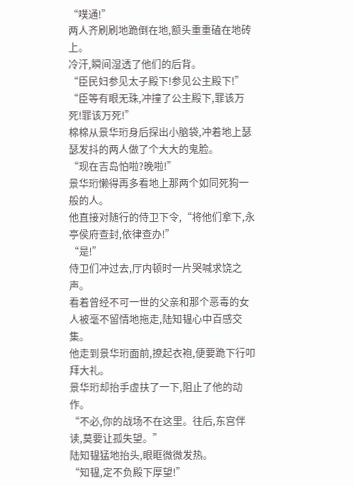“噗通!”
两人齐刷刷地跪倒在地,额头重重磕在地砖上。
冷汗,瞬间湿透了他们的后背。
“臣民妇参见太子殿下!参见公主殿下!”
“臣等有眼无珠,冲撞了公主殿下,罪该万死!罪该万死!”
棉棉从景华珩身后探出小脑袋,冲着地上瑟瑟发抖的两人做了个大大的鬼脸。
“现在吉岛怕啦?晚啦!”
景华珩懒得再多看地上那两个如同死狗一般的人。
他直接对随行的侍卫下令,“将他们拿下,永亭侯府查封,依律查办!”
“是!”
侍卫们冲过去,厅内顿时一片哭喊求饶之声。
看着曾经不可一世的父亲和那个恶毒的女人被毫不留情地拖走,陆知韫心中百感交集。
他走到景华珩面前,撩起衣袍,便要跪下行叩拜大礼。
景华珩却抬手虚扶了一下,阻止了他的动作。
“不必,你的战场不在这里。往后,东宫伴读,莫要让孤失望。”
陆知韫猛地抬头,眼眶微微发热。
“知韫,定不负殿下厚望!”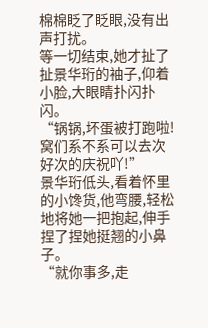棉棉眨了眨眼,没有出声打扰。
等一切结束,她才扯了扯景华珩的袖子,仰着小脸,大眼睛扑闪扑闪。
“锅锅,坏蛋被打跑啦!窝们系不系可以去次好次的庆祝吖!”
景华珩低头,看着怀里的小馋货,他弯腰,轻松地将她一把抱起,伸手捏了捏她挺翘的小鼻子。
“就你事多,走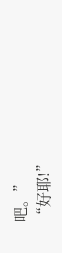吧。”
“好耶!”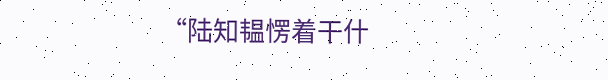“陆知韫愣着干什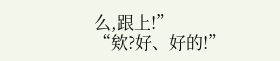么,跟上!”
“欸?好、好的!”